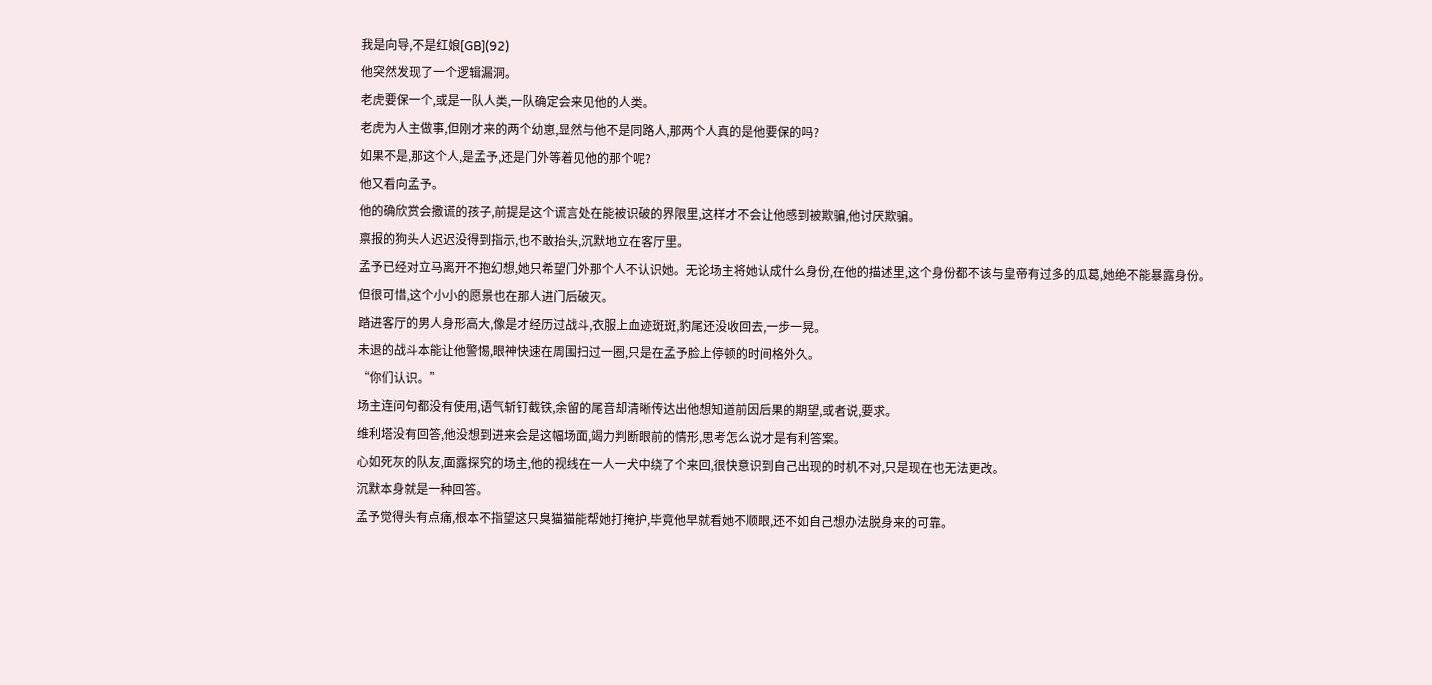我是向导,不是红娘[GB](92)
他突然发现了一个逻辑漏洞。
老虎要保一个,或是一队人类,一队确定会来见他的人类。
老虎为人主做事,但刚才来的两个幼崽,显然与他不是同路人,那两个人真的是他要保的吗?
如果不是,那这个人,是孟予,还是门外等着见他的那个呢?
他又看向孟予。
他的确欣赏会撒谎的孩子,前提是这个谎言处在能被识破的界限里,这样才不会让他感到被欺骗,他讨厌欺骗。
禀报的狗头人迟迟没得到指示,也不敢抬头,沉默地立在客厅里。
孟予已经对立马离开不抱幻想,她只希望门外那个人不认识她。无论场主将她认成什么身份,在他的描述里,这个身份都不该与皇帝有过多的瓜葛,她绝不能暴露身份。
但很可惜,这个小小的愿景也在那人进门后破灭。
踏进客厅的男人身形高大,像是才经历过战斗,衣服上血迹斑斑,豹尾还没收回去,一步一晃。
未退的战斗本能让他警惕,眼神快速在周围扫过一圈,只是在孟予脸上停顿的时间格外久。
“你们认识。”
场主连问句都没有使用,语气斩钉截铁,余留的尾音却清晰传达出他想知道前因后果的期望,或者说,要求。
维利塔没有回答,他没想到进来会是这幅场面,竭力判断眼前的情形,思考怎么说才是有利答案。
心如死灰的队友,面露探究的场主,他的视线在一人一犬中绕了个来回,很快意识到自己出现的时机不对,只是现在也无法更改。
沉默本身就是一种回答。
孟予觉得头有点痛,根本不指望这只臭猫猫能帮她打掩护,毕竟他早就看她不顺眼,还不如自己想办法脱身来的可靠。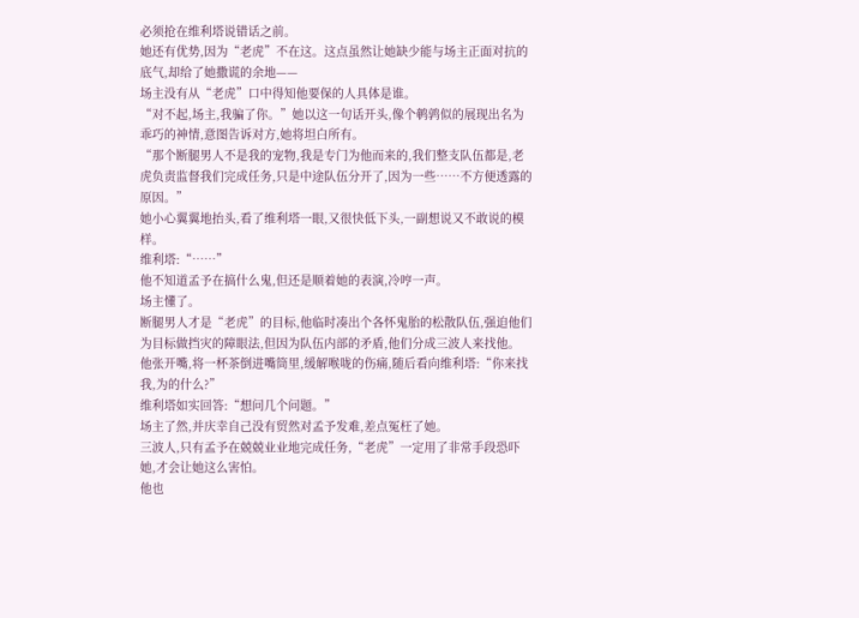必须抢在维利塔说错话之前。
她还有优势,因为“老虎”不在这。这点虽然让她缺少能与场主正面对抗的底气,却给了她撒谎的余地——
场主没有从“老虎”口中得知他要保的人具体是谁。
“对不起,场主,我骗了你。”她以这一句话开头,像个鹌鹑似的展现出名为乖巧的神情,意图告诉对方,她将坦白所有。
“那个断腿男人不是我的宠物,我是专门为他而来的,我们整支队伍都是,老虎负责监督我们完成任务,只是中途队伍分开了,因为一些……不方便透露的原因。”
她小心翼翼地抬头,看了维利塔一眼,又很快低下头,一副想说又不敢说的模样。
维利塔:“……”
他不知道孟予在搞什么鬼,但还是顺着她的表演,冷哼一声。
场主懂了。
断腿男人才是“老虎”的目标,他临时凑出个各怀鬼胎的松散队伍,强迫他们为目标做挡灾的障眼法,但因为队伍内部的矛盾,他们分成三波人来找他。
他张开嘴,将一杯茶倒进嘴筒里,缓解喉咙的伤痛,随后看向维利塔:“你来找我,为的什么?”
维利塔如实回答:“想问几个问题。”
场主了然,并庆幸自己没有贸然对孟予发难,差点冤枉了她。
三波人,只有孟予在兢兢业业地完成任务,“老虎”一定用了非常手段恐吓她,才会让她这么害怕。
他也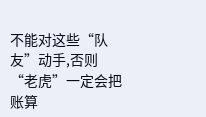不能对这些“队友”动手,否则“老虎”一定会把账算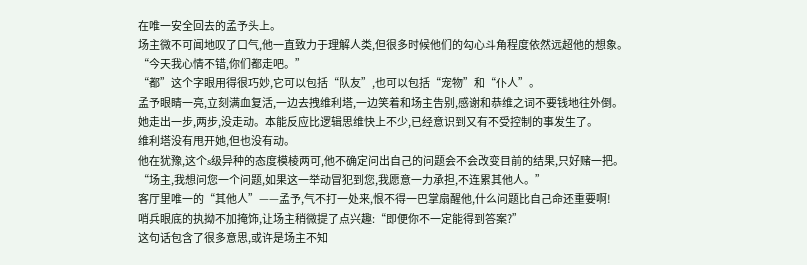在唯一安全回去的孟予头上。
场主微不可闻地叹了口气,他一直致力于理解人类,但很多时候他们的勾心斗角程度依然远超他的想象。
“今天我心情不错,你们都走吧。”
“都”这个字眼用得很巧妙,它可以包括“队友”,也可以包括“宠物”和“仆人”。
孟予眼睛一亮,立刻满血复活,一边去拽维利塔,一边笑着和场主告别,感谢和恭维之词不要钱地往外倒。
她走出一步,两步,没走动。本能反应比逻辑思维快上不少,已经意识到又有不受控制的事发生了。
维利塔没有甩开她,但也没有动。
他在犹豫,这个s级异种的态度模棱两可,他不确定问出自己的问题会不会改变目前的结果,只好赌一把。
“场主,我想问您一个问题,如果这一举动冒犯到您,我愿意一力承担,不连累其他人。”
客厅里唯一的“其他人”——孟予,气不打一处来,恨不得一巴掌扇醒他,什么问题比自己命还重要啊!
哨兵眼底的执拗不加掩饰,让场主稍微提了点兴趣:“即便你不一定能得到答案?”
这句话包含了很多意思,或许是场主不知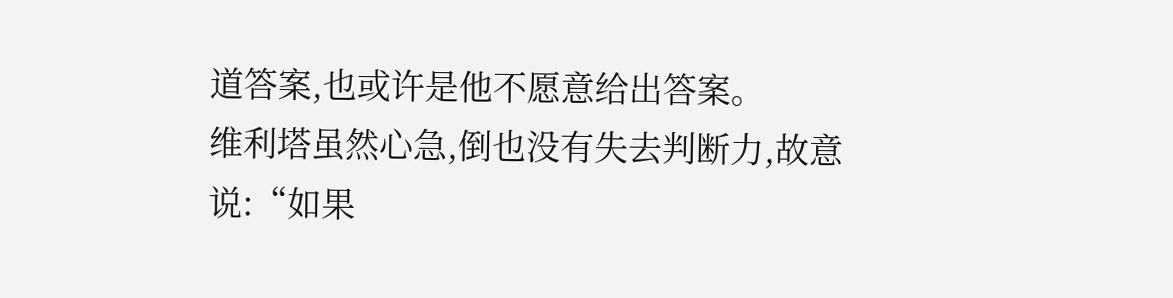道答案,也或许是他不愿意给出答案。
维利塔虽然心急,倒也没有失去判断力,故意说:“如果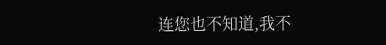连您也不知道,我不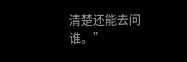清楚还能去问谁。”